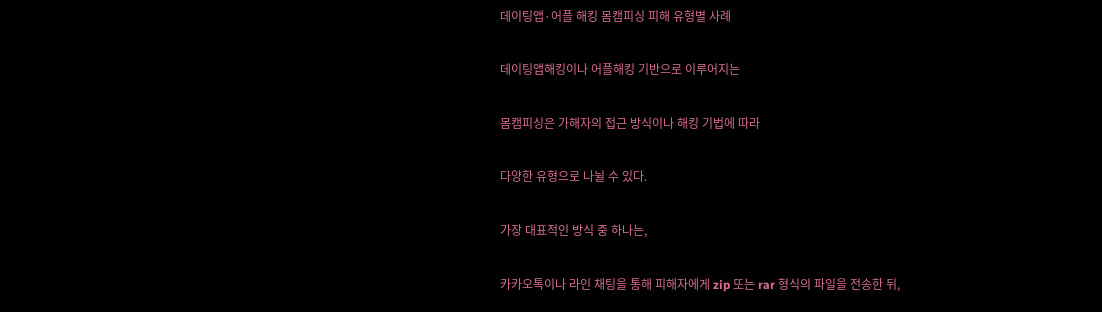데이팅앱·어플 해킹 몸캠피싱 피해 유형별 사례

데이팅앱해킹이나 어플해킹 기반으로 이루어지는

몸캠피싱은 가해자의 접근 방식이나 해킹 기법에 따라

다양한 유형으로 나뉠 수 있다.

가장 대표적인 방식 중 하나는,

카카오톡이나 라인 채팅을 통해 피해자에게 zip 또는 rar 형식의 파일을 전송한 뒤,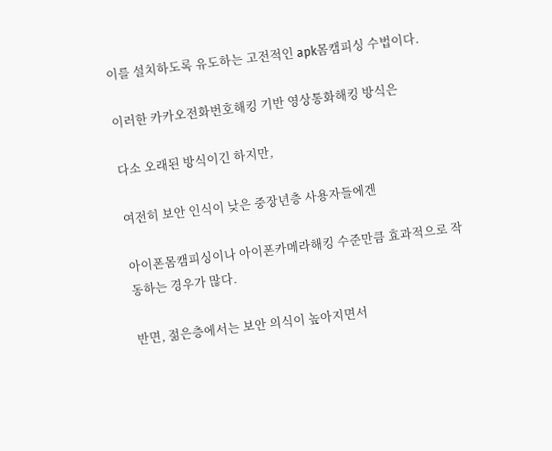이를 설치하도록 유도하는 고전적인 apk몸캠피싱 수법이다.

이러한 카카오전화번호해킹 기반 영상통화해킹 방식은

다소 오래된 방식이긴 하지만,

여전히 보안 인식이 낮은 중장년층 사용자들에겐

아이폰몸캠피싱이나 아이폰카메라해킹 수준만큼 효과적으로 작동하는 경우가 많다.

반면, 젊은층에서는 보안 의식이 높아지면서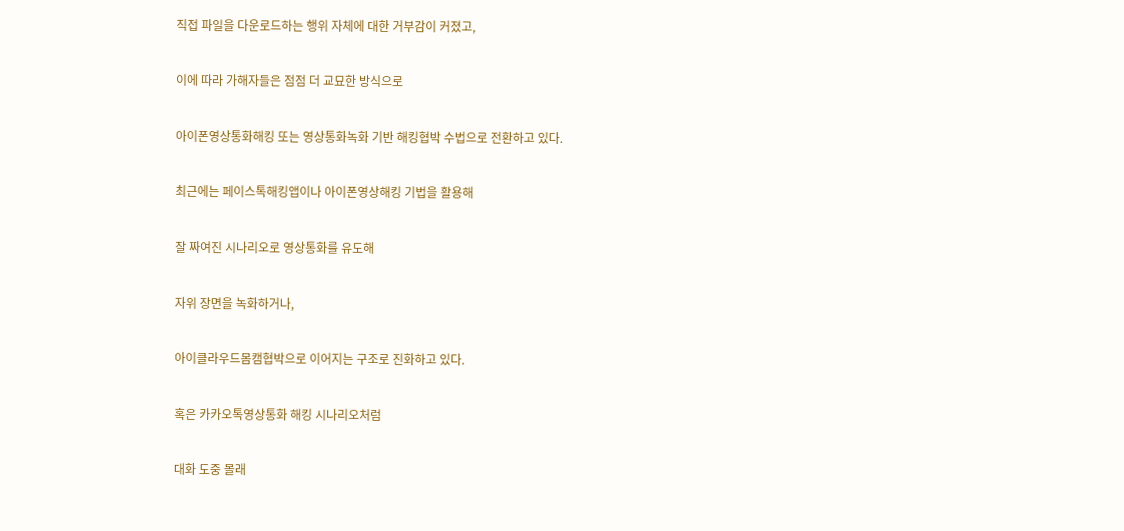직접 파일을 다운로드하는 행위 자체에 대한 거부감이 커졌고,

이에 따라 가해자들은 점점 더 교묘한 방식으로

아이폰영상통화해킹 또는 영상통화녹화 기반 해킹협박 수법으로 전환하고 있다.

최근에는 페이스톡해킹앱이나 아이폰영상해킹 기법을 활용해

잘 짜여진 시나리오로 영상통화를 유도해

자위 장면을 녹화하거나,

아이클라우드몸캠협박으로 이어지는 구조로 진화하고 있다.

혹은 카카오톡영상통화 해킹 시나리오처럼

대화 도중 몰래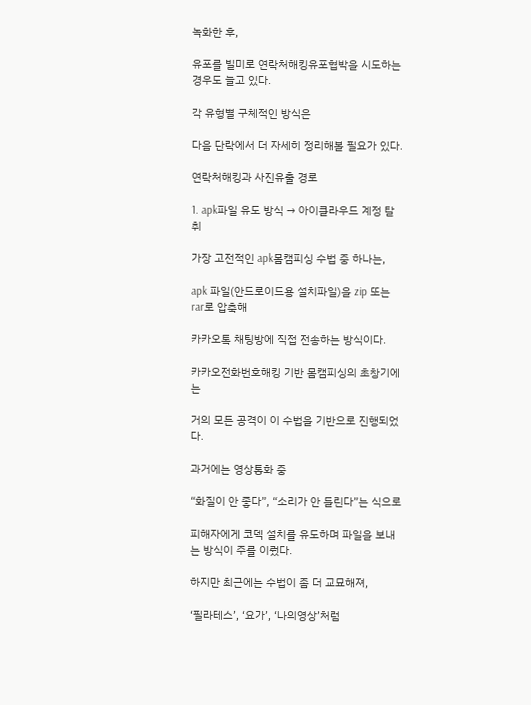녹화한 후,

유포를 빌미로 연락처해킹유포협박을 시도하는 경우도 늘고 있다.

각 유형별 구체적인 방식은

다음 단락에서 더 자세히 정리해볼 필요가 있다.

연락처해킹과 사진유출 경로

1. apk파일 유도 방식 → 아이클라우드 계정 탈취

가장 고전적인 apk몸캠피싱 수법 중 하나는,

apk 파일(안드로이드용 설치파일)을 zip 또는 rar로 압축해

카카오톡 채팅방에 직접 전송하는 방식이다.

카카오전화번호해킹 기반 몸캠피싱의 초창기에는

거의 모든 공격이 이 수법을 기반으로 진행되었다.

과거에는 영상통화 중

“화질이 안 좋다”, “소리가 안 들린다”는 식으로

피해자에게 코덱 설치를 유도하며 파일을 보내는 방식이 주를 이뤘다.

하지만 최근에는 수법이 좀 더 교묘해져,

‘필라테스’, ‘요가’, ‘나의영상’처럼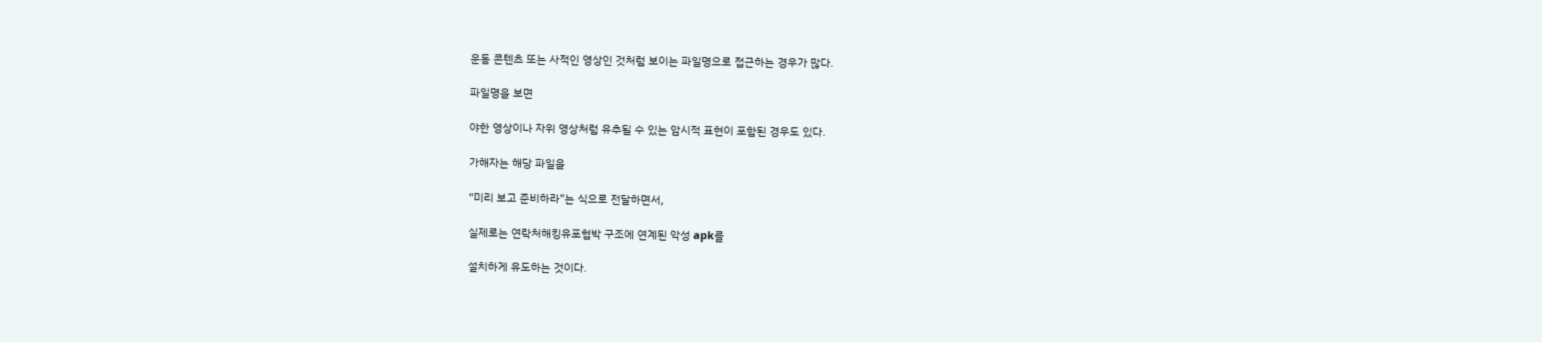운동 콘텐츠 또는 사적인 영상인 것처럼 보이는 파일명으로 접근하는 경우가 많다.

파일명을 보면

야한 영상이나 자위 영상처럼 유추될 수 있는 암시적 표현이 포함된 경우도 있다.

가해자는 해당 파일을

“미리 보고 준비하라”는 식으로 전달하면서,

실제로는 연락처해킹유포협박 구조에 연계된 악성 apk를

설치하게 유도하는 것이다.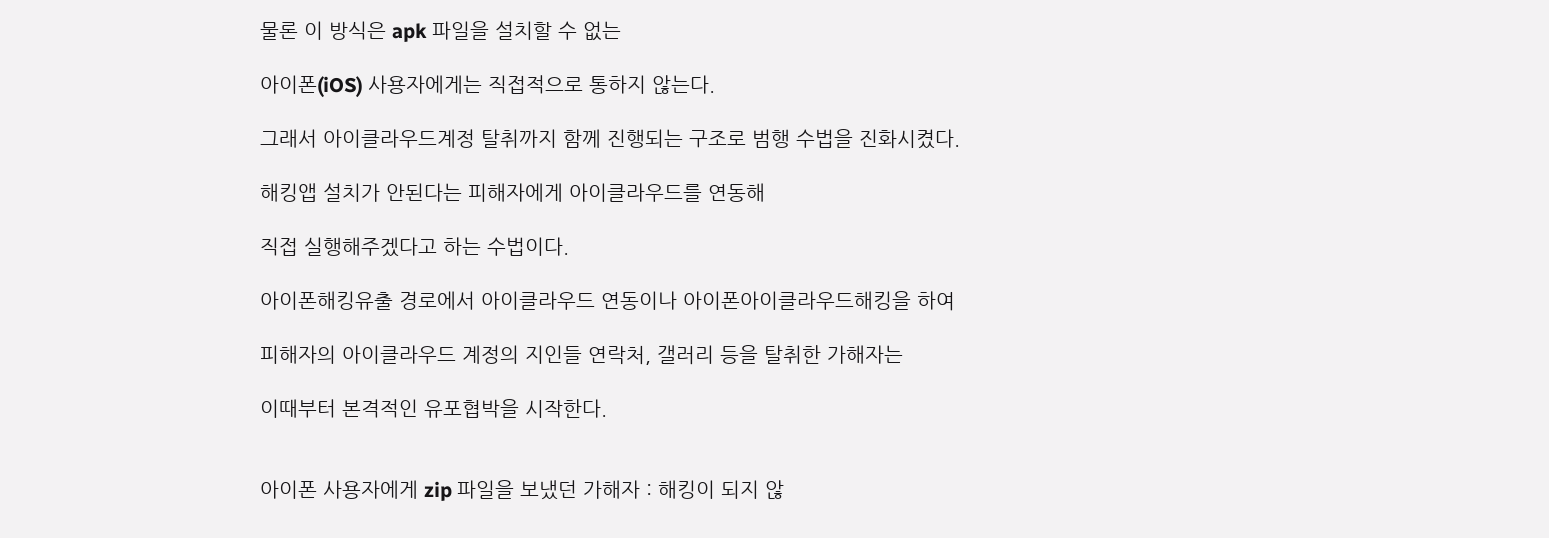물론 이 방식은 apk 파일을 설치할 수 없는

아이폰(iOS) 사용자에게는 직접적으로 통하지 않는다.

그래서 아이클라우드계정 탈취까지 함께 진행되는 구조로 범행 수법을 진화시켰다.

해킹앱 설치가 안된다는 피해자에게 아이클라우드를 연동해

직접 실행해주겠다고 하는 수법이다.

아이폰해킹유출 경로에서 아이클라우드 연동이나 아이폰아이클라우드해킹을 하여

피해자의 아이클라우드 계정의 지인들 연락처, 갤러리 등을 탈취한 가해자는

이때부터 본격적인 유포협박을 시작한다.


아이폰 사용자에게 zip 파일을 보냈던 가해자 : 해킹이 되지 않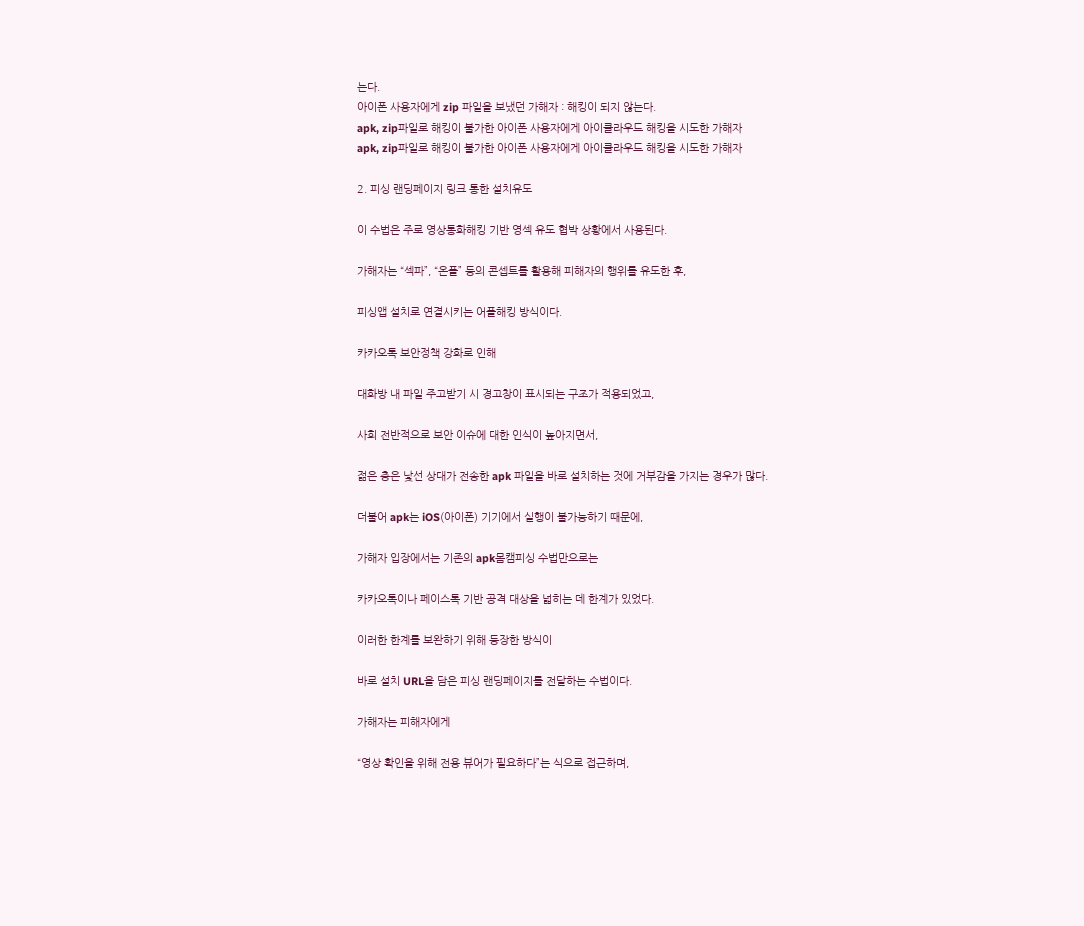는다.
아이폰 사용자에게 zip 파일을 보냈던 가해자 : 해킹이 되지 않는다.
apk, zip파일로 해킹이 불가한 아이폰 사용자에게 아이클라우드 해킹을 시도한 가해자
apk, zip파일로 해킹이 불가한 아이폰 사용자에게 아이클라우드 해킹을 시도한 가해자

2. 피싱 랜딩페이지 링크 통한 설치유도

이 수법은 주로 영상통화해킹 기반 영섹 유도 협박 상황에서 사용된다.

가해자는 “섹파”, “온플” 등의 콘셉트를 활용해 피해자의 행위를 유도한 후,

피싱앱 설치로 연결시키는 어플해킹 방식이다.

카카오톡 보안정책 강화로 인해

대화방 내 파일 주고받기 시 경고창이 표시되는 구조가 적용되었고,

사회 전반적으로 보안 이슈에 대한 인식이 높아지면서,

젊은 층은 낯선 상대가 전송한 apk 파일을 바로 설치하는 것에 거부감을 가지는 경우가 많다.

더불어 apk는 iOS(아이폰) 기기에서 실행이 불가능하기 때문에,

가해자 입장에서는 기존의 apk몸캠피싱 수법만으로는

카카오톡이나 페이스톡 기반 공격 대상을 넓히는 데 한계가 있었다.

이러한 한계를 보완하기 위해 등장한 방식이

바로 설치 URL을 담은 피싱 랜딩페이지를 전달하는 수법이다.

가해자는 피해자에게

“영상 확인을 위해 전용 뷰어가 필요하다”는 식으로 접근하며,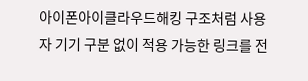아이폰아이클라우드해킹 구조처럼 사용자 기기 구분 없이 적용 가능한 링크를 전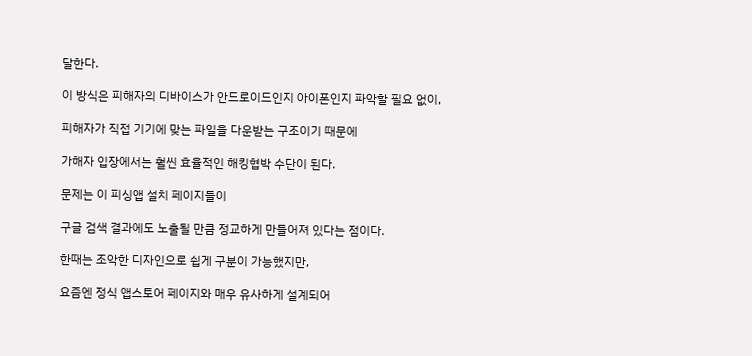달한다.

이 방식은 피해자의 디바이스가 안드로이드인지 아이폰인지 파악할 필요 없이,

피해자가 직접 기기에 맞는 파일을 다운받는 구조이기 때문에

가해자 입장에서는 훨씬 효율적인 해킹협박 수단이 된다.

문제는 이 피싱앱 설치 페이지들이

구글 검색 결과에도 노출될 만큼 정교하게 만들어져 있다는 점이다.

한때는 조악한 디자인으로 쉽게 구분이 가능했지만,

요즘엔 정식 앱스토어 페이지와 매우 유사하게 설계되어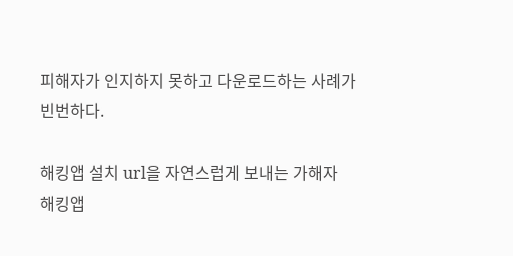피해자가 인지하지 못하고 다운로드하는 사례가 빈번하다.

해킹앱 설치 url을 자연스럽게 보내는 가해자
해킹앱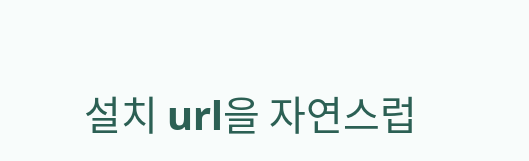설치 url을 자연스럽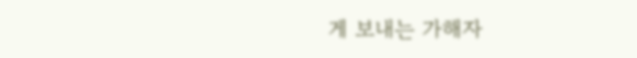게 보내는 가해자